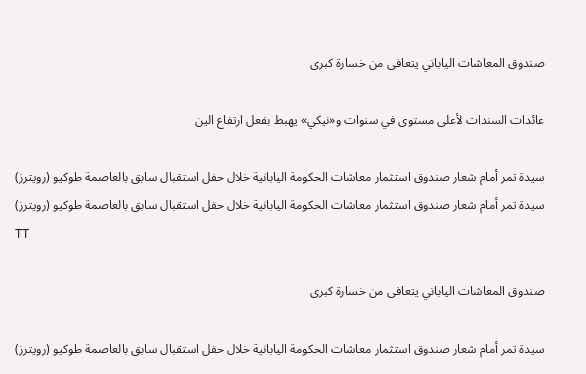صندوق المعاشات الياباني يتعافى من خسارة كبرى

عائدات السندات لأعلى مستوى في سنوات و«نيكي» يهبط بفعل ارتفاع الين

سيدة تمر أمام شعار صندوق استثمار معاشات الحكومة اليابانية خلال حفل استقبال سابق بالعاصمة طوكيو (رويترز)
سيدة تمر أمام شعار صندوق استثمار معاشات الحكومة اليابانية خلال حفل استقبال سابق بالعاصمة طوكيو (رويترز)
TT

صندوق المعاشات الياباني يتعافى من خسارة كبرى

سيدة تمر أمام شعار صندوق استثمار معاشات الحكومة اليابانية خلال حفل استقبال سابق بالعاصمة طوكيو (رويترز)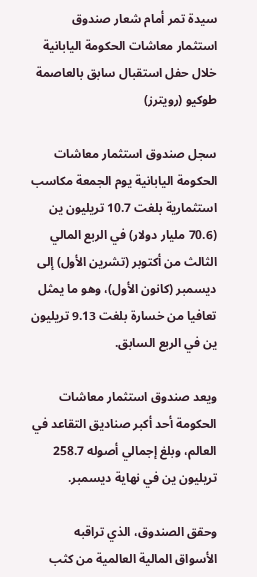سيدة تمر أمام شعار صندوق استثمار معاشات الحكومة اليابانية خلال حفل استقبال سابق بالعاصمة طوكيو (رويترز)

سجل صندوق استثمار معاشات الحكومة اليابانية يوم الجمعة مكاسب استثمارية بلغت 10.7 تريليون ين (70.6 مليار دولار) في الربع المالي الثالث من أكتوبر (تشرين الأول) إلى ديسمبر (كانون الأول)، وهو ما يمثل تعافيا من خسارة بلغت 9.13 تريليون ين في الربع السابق.

ويعد صندوق استثمار معاشات الحكومة أحد أكبر صناديق التقاعد في العالم، وبلغ إجمالي أصوله 258.7 تريليون ين في نهاية ديسمبر.

وحقق الصندوق، الذي تراقبه الأسواق المالية العالمية من كثب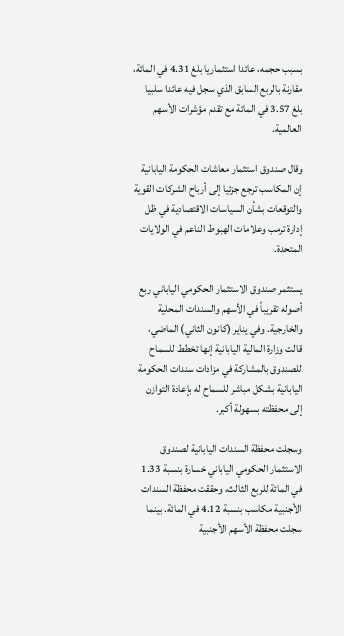بسبب حجمه، عائدا استثماريا بلغ 4.31 في المائة، مقارنة بالربع السابق الذي سجل فيه عائدا سلبيا بلغ 3.57 في المائة مع تقدم مؤشرات الأسهم العالمية.

وقال صندوق استثمار معاشات الحكومة اليابانية إن المكاسب ترجع جزئيا إلى أرباح الشركات القوية والتوقعات بشأن السياسات الاقتصادية في ظل إدارة ترمب وعلامات الهبوط الناعم في الولايات المتحدة.

يستثمر صندوق الاستثمار الحكومي الياباني ربع أصوله تقريباً في الأسهم والسندات المحلية والخارجية. وفي يناير (كانون الثاني) الماضي، قالت وزارة المالية اليابانية إنها تخطط للسماح للصندوق بالمشاركة في مزادات سندات الحكومة اليابانية بشكل مباشر للسماح له بإعادة التوازن إلى محفظته بسهولة أكبر.

وسجلت محفظة السندات اليابانية لصندوق الاستثمار الحكومي الياباني خسارة بنسبة 1.33 في المائة للربع الثالث، وحققت محفظة السندات الأجنبية مكاسب بنسبة 4.12 في المائة. بينما سجلت محفظة الأسهم الأجنبية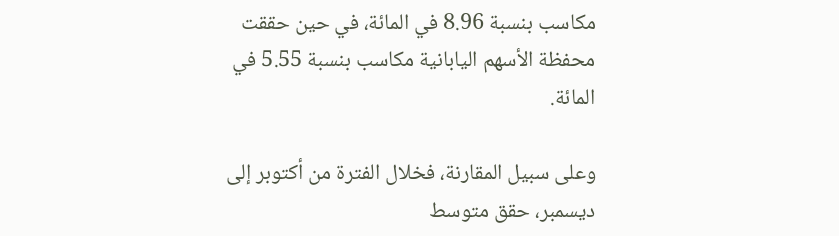مكاسب بنسبة 8.96 في المائة، في حين حققت محفظة الأسهم اليابانية مكاسب بنسبة 5.55 في المائة.

وعلى سبيل المقارنة، فخلال الفترة من أكتوبر إلى ديسمبر، حقق متوسط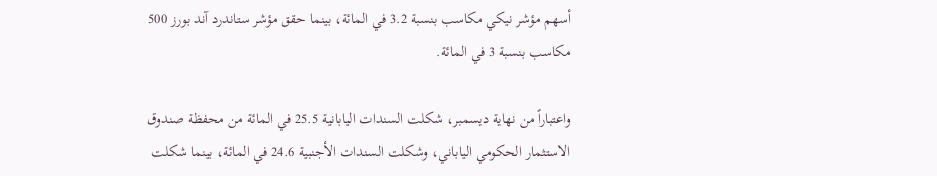أسهم مؤشر نيكي مكاسب بنسبة 3.2 في المائة، بينما حقق مؤشر ستاندرد آند بورز 500 مكاسب بنسبة 3 في المائة.

واعتباراً من نهاية ديسمبر، شكلت السندات اليابانية 25.5 في المائة من محفظة صندوق الاستثمار الحكومي الياباني، وشكلت السندات الأجنبية 24.6 في المائة، بينما شكلت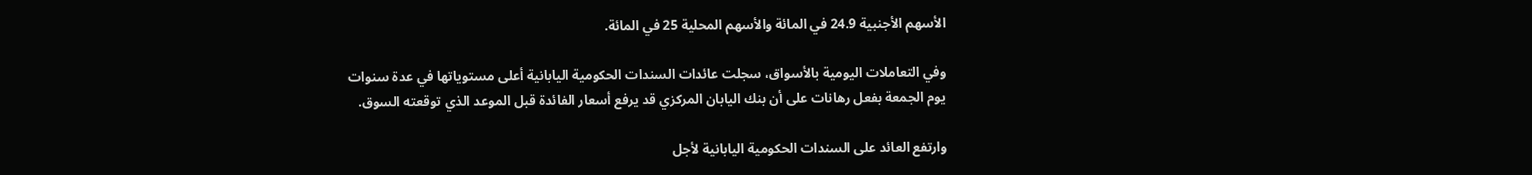الأسهم الأجنبية 24.9 في المائة والأسهم المحلية 25 في المائة.

وفي التعاملات اليومية بالأسواق، سجلت عائدات السندات الحكومية اليابانية أعلى مستوياتها في عدة سنوات يوم الجمعة بفعل رهانات على أن بنك اليابان المركزي قد يرفع أسعار الفائدة قبل الموعد الذي توقعته السوق.

وارتفع العائد على السندات الحكومية اليابانية لأجل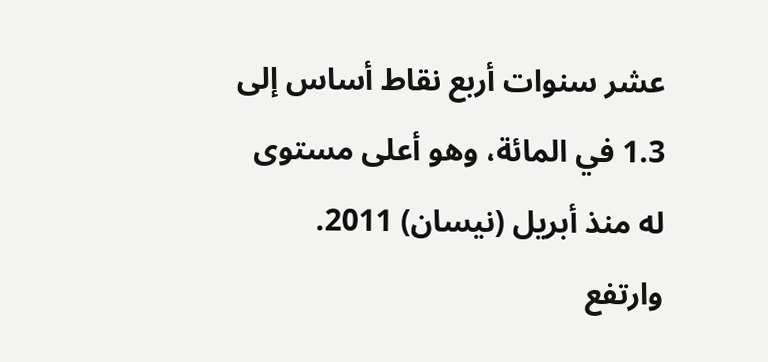عشر سنوات أربع نقاط أساس إلى 1.3 في المائة، وهو أعلى مستوى له منذ أبريل (نيسان) 2011. وارتفع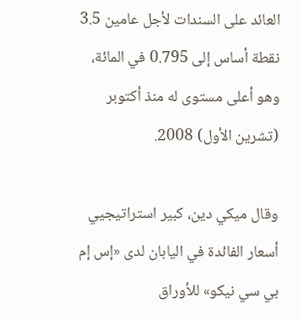العائد على السندات لأجل عامين 3.5 نقطة أساس إلى 0.795 في المائة، وهو أعلى مستوى له منذ أكتوبر (تشرين الأول) 2008.

وقال ميكي دين، كبير استراتيجيي أسعار الفائدة في اليابان لدى «إس إم بي سي نيكو» للأوراق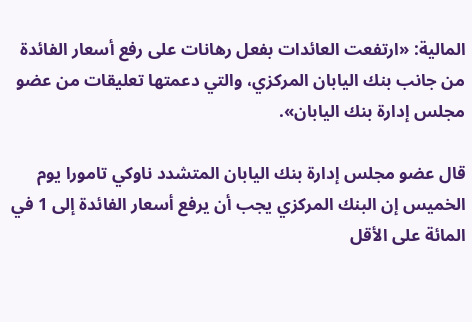المالية: «ارتفعت العائدات بفعل رهانات على رفع أسعار الفائدة من جانب بنك اليابان المركزي، والتي دعمتها تعليقات من عضو مجلس إدارة بنك اليابان».

قال عضو مجلس إدارة بنك اليابان المتشدد ناوكي تامورا يوم الخميس إن البنك المركزي يجب أن يرفع أسعار الفائدة إلى 1 في المائة على الأقل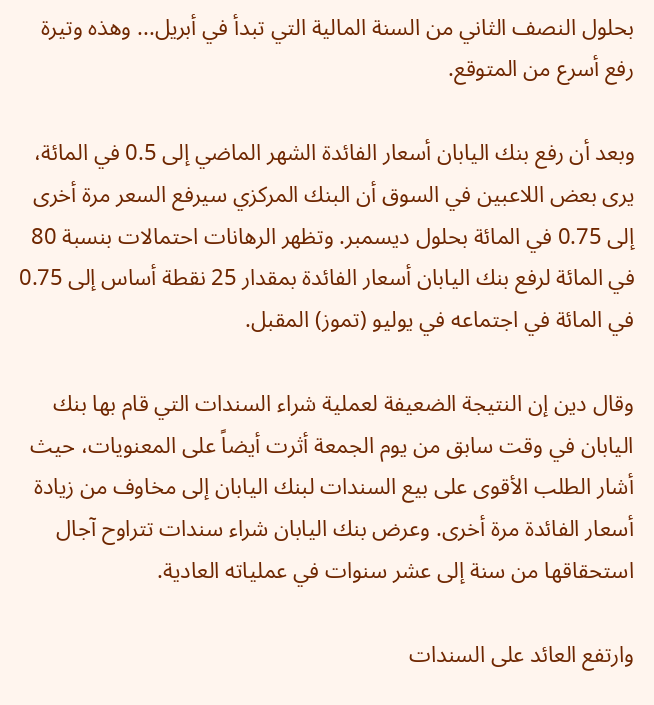بحلول النصف الثاني من السنة المالية التي تبدأ في أبريل... وهذه وتيرة رفع أسرع من المتوقع.

وبعد أن رفع بنك اليابان أسعار الفائدة الشهر الماضي إلى 0.5 في المائة، يرى بعض اللاعبين في السوق أن البنك المركزي سيرفع السعر مرة أخرى إلى 0.75 في المائة بحلول ديسمبر. وتظهر الرهانات احتمالات بنسبة 80 في المائة لرفع بنك اليابان أسعار الفائدة بمقدار 25 نقطة أساس إلى 0.75 في المائة في اجتماعه في يوليو (تموز) المقبل.

وقال دين إن النتيجة الضعيفة لعملية شراء السندات التي قام بها بنك اليابان في وقت سابق من يوم الجمعة أثرت أيضاً على المعنويات، حيث أشار الطلب الأقوى على بيع السندات لبنك اليابان إلى مخاوف من زيادة أسعار الفائدة مرة أخرى. وعرض بنك اليابان شراء سندات تتراوح آجال استحقاقها من سنة إلى عشر سنوات في عملياته العادية.

وارتفع العائد على السندات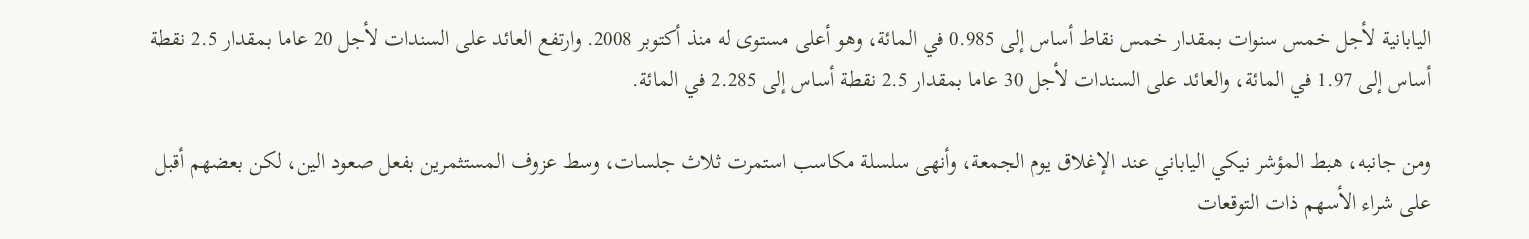اليابانية لأجل خمس سنوات بمقدار خمس نقاط أساس إلى 0.985 في المائة، وهو أعلى مستوى له منذ أكتوبر 2008. وارتفع العائد على السندات لأجل 20 عاما بمقدار 2.5 نقطة أساس إلى 1.97 في المائة، والعائد على السندات لأجل 30 عاما بمقدار 2.5 نقطة أساس إلى 2.285 في المائة.

ومن جانبه، هبط المؤشر نيكي الياباني عند الإغلاق يوم الجمعة، وأنهى سلسلة مكاسب استمرت ثلاث جلسات، وسط عزوف المستثمرين بفعل صعود الين، لكن بعضهم أقبل على شراء الأسهم ذات التوقعات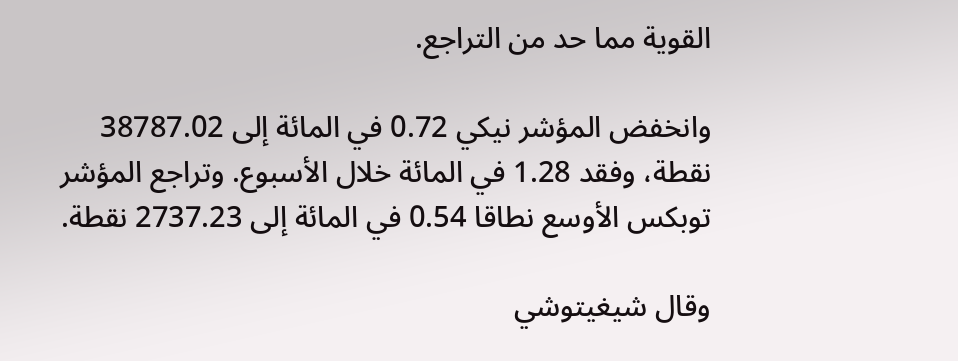القوية مما حد من التراجع.

وانخفض المؤشر نيكي 0.72 في المائة إلى 38787.02 نقطة، وفقد 1.28 في المائة خلال الأسبوع. وتراجع المؤشر توبكس الأوسع نطاقا 0.54 في المائة إلى 2737.23 نقطة.

وقال شيغيتوشي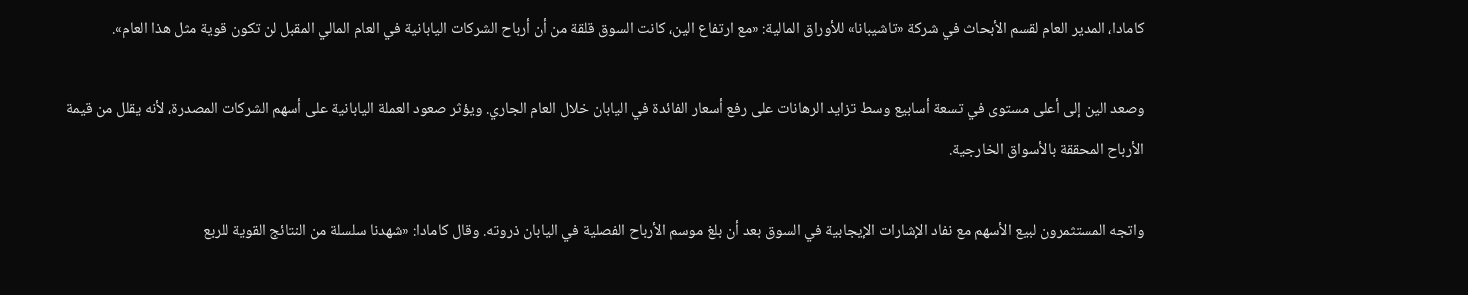كامادا، المدير العام لقسم الأبحاث في شركة «تاشيبانا» للأوراق المالية: «مع ارتفاع الين، كانت السوق قلقة من أن أرباح الشركات اليابانية في العام المالي المقبل لن تكون قوية مثل هذا العام».

وصعد الين إلى أعلى مستوى في تسعة أسابيع وسط تزايد الرهانات على رفع أسعار الفائدة في اليابان خلال العام الجاري. ويؤثر صعود العملة اليابانية على أسهم الشركات المصدرة، لأنه يقلل من قيمة الأرباح المحققة بالأسواق الخارجية.

واتجه المستثمرون لبيع الأسهم مع نفاد الإشارات الإيجابية في السوق بعد أن بلغ موسم الأرباح الفصلية في اليابان ذروته. وقال كامادا: «شهدنا سلسلة من النتائج القوية للربع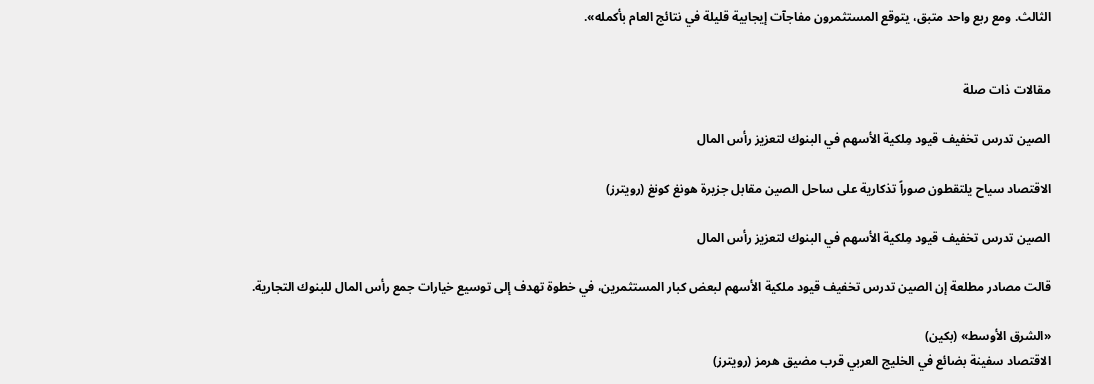الثالث. ومع ربع واحد متبق، يتوقع المستثمرون مفاجآت إيجابية قليلة في نتائج العام بأكمله».


مقالات ذات صلة

الصين تدرس تخفيف قيود مِلكية الأسهم في البنوك لتعزيز رأس المال

الاقتصاد سياح يلتقطون صوراً تذكارية على ساحل الصين مقابل جزيرة هونغ كونغ (رويترز)

الصين تدرس تخفيف قيود مِلكية الأسهم في البنوك لتعزيز رأس المال

قالت مصادر مطلعة إن الصين تدرس تخفيف قيود ملكية الأسهم لبعض كبار المستثمرين، في خطوة تهدف إلى توسيع خيارات جمع رأس المال للبنوك التجارية.

«الشرق الأوسط» (بكين)
الاقتصاد سفينة بضائع في الخليج العربي قرب مضيق هرمز (رويترز)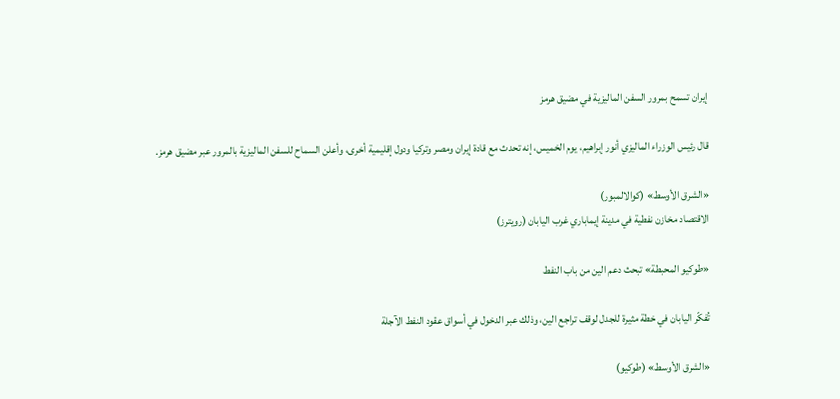إيران تسمح بمرور السفن الماليزية في مضيق هرمز

قال رئيس الوزراء الماليزي أنور إبراهيم، يوم الخميس، إنه تحدث مع قادة إيران ومصر وتركيا ودول إقليمية أخرى، وأعلن السماح للسفن الماليزية بالمرور عبر مضيق هرمز.

«الشرق الأوسط» (كوالالمبور)
الاقتصاد مخازن نفطية في مدينة إيماباري غرب اليابان (رويترز)

«طوكيو المحبطة» تبحث دعم الين من باب النفط

تُفكّر اليابان في خطة مثيرة للجدل لوقف تراجع الين، وذلك عبر الدخول في أسواق عقود النفط الآجلة

«الشرق الأوسط» (طوكيو)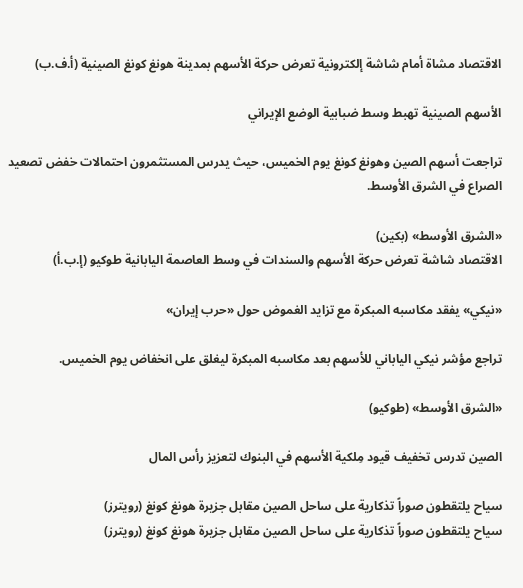الاقتصاد مشاة أمام شاشة إلكترونية تعرض حركة الأسهم بمدينة هونغ كونغ الصينية (أ.ف.ب)

الأسهم الصينية تهبط وسط ضبابية الوضع الإيراني

تراجعت أسهم الصين وهونغ كونغ يوم الخميس، حيث يدرس المستثمرون احتمالات خفض تصعيد الصراع في الشرق الأوسط.

«الشرق الأوسط» (بكين)
الاقتصاد شاشة تعرض حركة الأسهم والسندات في وسط العاصمة اليابانية طوكيو (إ.ب.أ)

«نيكي» يفقد مكاسبه المبكرة مع تزايد الغموض حول «حرب إيران»

تراجع مؤشر نيكي الياباني للأسهم بعد مكاسبه المبكرة ليغلق على انخفاض يوم الخميس.

«الشرق الأوسط» (طوكيو)

الصين تدرس تخفيف قيود مِلكية الأسهم في البنوك لتعزيز رأس المال

سياح يلتقطون صوراً تذكارية على ساحل الصين مقابل جزيرة هونغ كونغ (رويترز)
سياح يلتقطون صوراً تذكارية على ساحل الصين مقابل جزيرة هونغ كونغ (رويترز)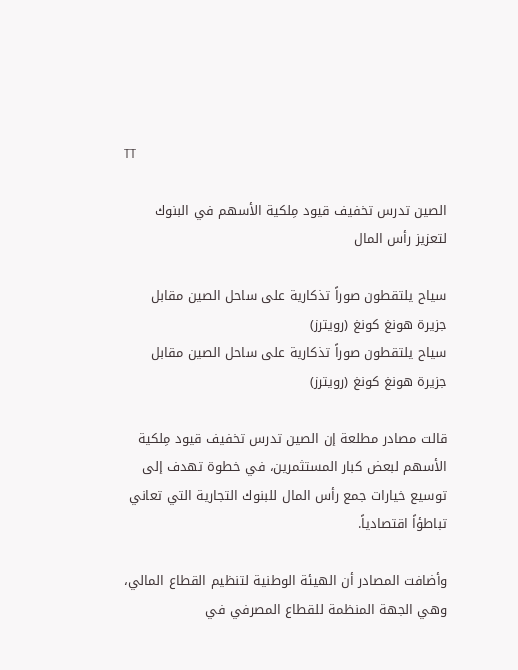TT

الصين تدرس تخفيف قيود مِلكية الأسهم في البنوك لتعزيز رأس المال

سياح يلتقطون صوراً تذكارية على ساحل الصين مقابل جزيرة هونغ كونغ (رويترز)
سياح يلتقطون صوراً تذكارية على ساحل الصين مقابل جزيرة هونغ كونغ (رويترز)

قالت مصادر مطلعة إن الصين تدرس تخفيف قيود مِلكية الأسهم لبعض كبار المستثمرين، في خطوة تهدف إلى توسيع خيارات جمع رأس المال للبنوك التجارية التي تعاني تباطؤاً اقتصادياً.

وأضافت المصادر أن الهيئة الوطنية لتنظيم القطاع المالي، وهي الجهة المنظمة للقطاع المصرفي في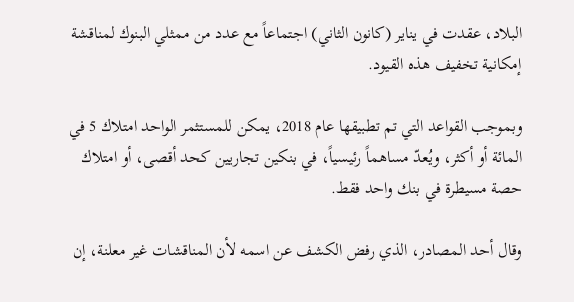البلاد، عقدت في يناير (كانون الثاني) اجتماعاً مع عدد من ممثلي البنوك لمناقشة إمكانية تخفيف هذه القيود.

وبموجب القواعد التي تم تطبيقها عام 2018، يمكن للمستثمر الواحد امتلاك 5 في المائة أو أكثر، ويُعدّ مساهماً رئيسياً، في بنكين تجاريين كحد أقصى، أو امتلاك حصة مسيطرة في بنك واحد فقط.

وقال أحد المصادر، الذي رفض الكشف عن اسمه لأن المناقشات غير معلنة، إن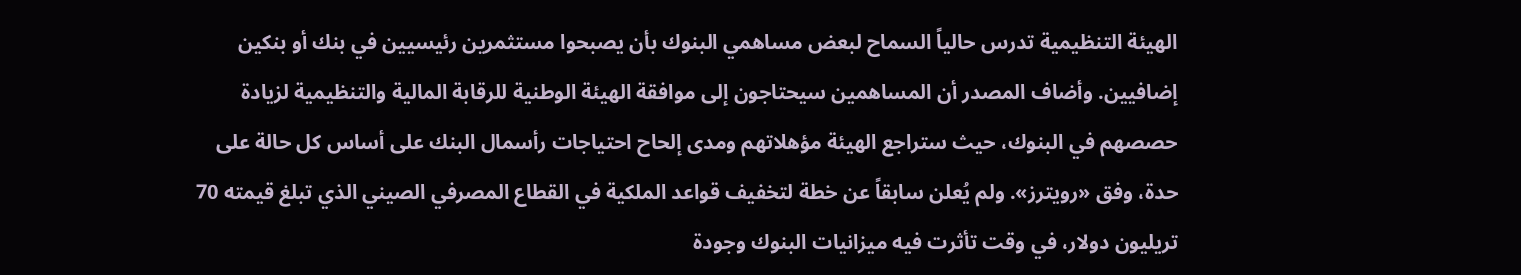الهيئة التنظيمية تدرس حالياً السماح لبعض مساهمي البنوك بأن يصبحوا مستثمرين رئيسيين في بنك أو بنكين إضافيين. وأضاف المصدر أن المساهمين سيحتاجون إلى موافقة الهيئة الوطنية للرقابة المالية والتنظيمية لزيادة حصصهم في البنوك، حيث ستراجع الهيئة مؤهلاتهم ومدى إلحاح احتياجات رأسمال البنك على أساس كل حالة على حدة، وفق «رويترز». ولم يُعلن سابقاً عن خطة لتخفيف قواعد الملكية في القطاع المصرفي الصيني الذي تبلغ قيمته 70 تريليون دولار، في وقت تأثرت فيه ميزانيات البنوك وجودة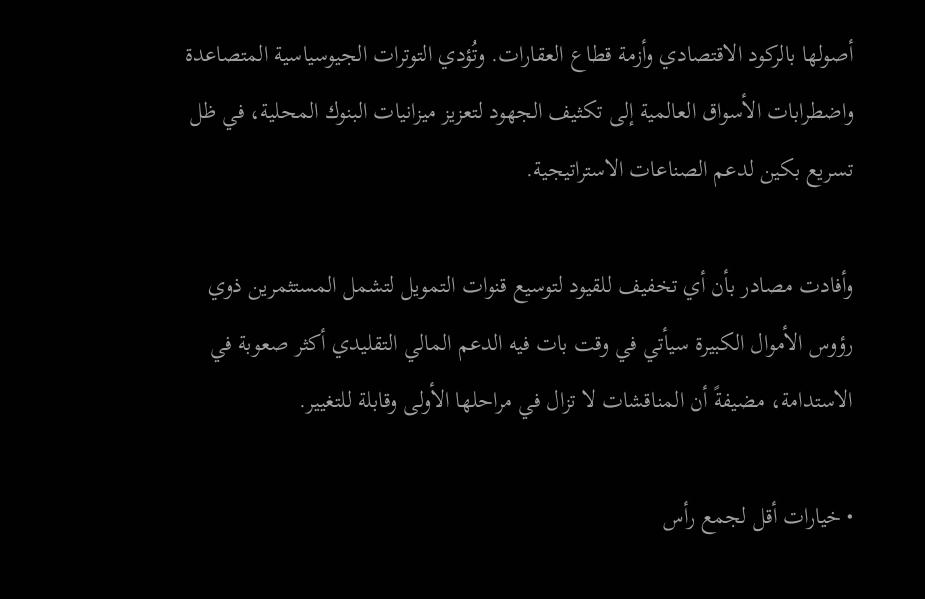أصولها بالركود الاقتصادي وأزمة قطاع العقارات. وتُؤدي التوترات الجيوسياسية المتصاعدة واضطرابات الأسواق العالمية إلى تكثيف الجهود لتعزيز ميزانيات البنوك المحلية، في ظل تسريع بكين لدعم الصناعات الاستراتيجية.

وأفادت مصادر بأن أي تخفيف للقيود لتوسيع قنوات التمويل لتشمل المستثمرين ذوي رؤوس الأموال الكبيرة سيأتي في وقت بات فيه الدعم المالي التقليدي أكثر صعوبة في الاستدامة، مضيفةً أن المناقشات لا تزال في مراحلها الأولى وقابلة للتغيير.

• خيارات أقل لجمع رأس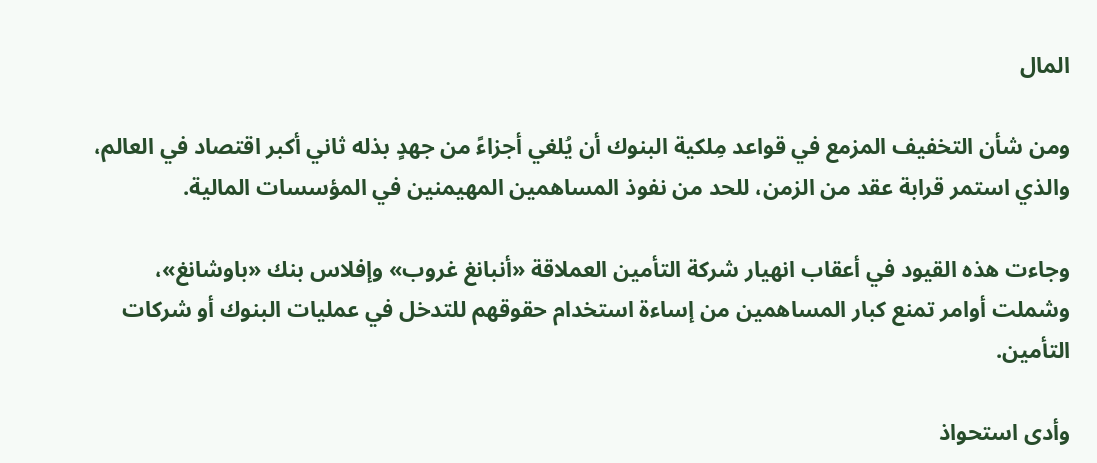المال

ومن شأن التخفيف المزمع في قواعد مِلكية البنوك أن يُلغي أجزاءً من جهدٍ بذله ثاني أكبر اقتصاد في العالم، والذي استمر قرابة عقد من الزمن، للحد من نفوذ المساهمين المهيمنين في المؤسسات المالية.

وجاءت هذه القيود في أعقاب انهيار شركة التأمين العملاقة «أنبانغ غروب» وإفلاس بنك «باوشانغ»، وشملت أوامر تمنع كبار المساهمين من إساءة استخدام حقوقهم للتدخل في عمليات البنوك أو شركات التأمين.

وأدى استحواذ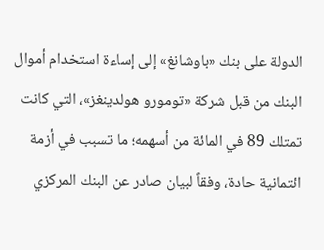الدولة على بنك «باوشانغ» إلى إساءة استخدام أموال البنك من قبل شركة «تومورو هولدينغز»، التي كانت تمتلك 89 في المائة من أسهمه؛ ما تسبب في أزمة ائتمانية حادة، وفقاً لبيان صادر عن البنك المركزي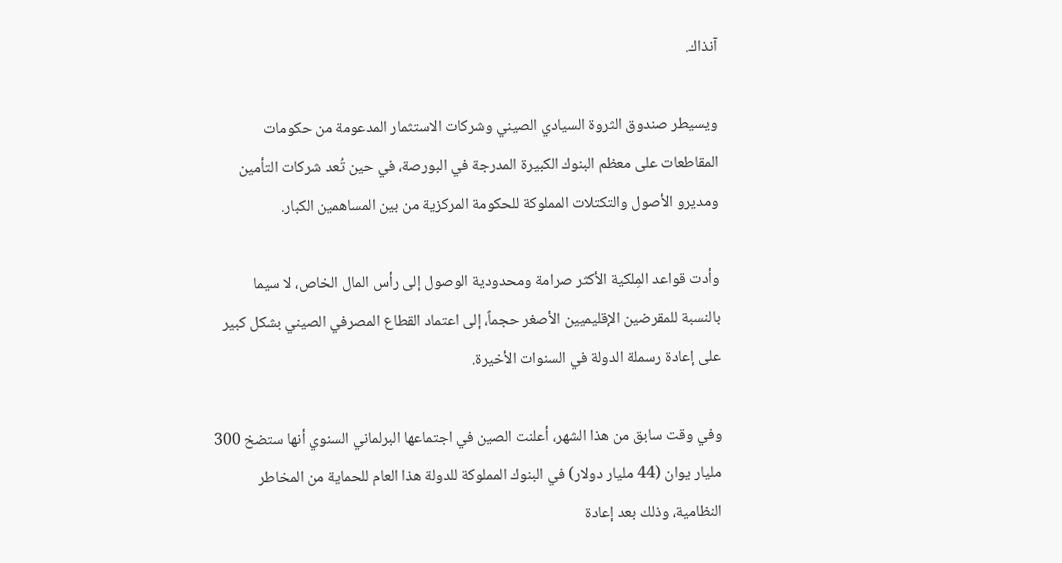آنذاك.

ويسيطر صندوق الثروة السيادي الصيني وشركات الاستثمار المدعومة من حكومات المقاطعات على معظم البنوك الكبيرة المدرجة في البورصة، في حين تُعد شركات التأمين ومديرو الأصول والتكتلات المملوكة للحكومة المركزية من بين المساهمين الكبار.

وأدت قواعد المِلكية الأكثر صرامة ومحدودية الوصول إلى رأس المال الخاص، لا سيما بالنسبة للمقرضين الإقليميين الأصغر حجماً، إلى اعتماد القطاع المصرفي الصيني بشكل كبير على إعادة رسملة الدولة في السنوات الأخيرة.

وفي وقت سابق من هذا الشهر، أعلنت الصين في اجتماعها البرلماني السنوي أنها ستضخ 300 مليار يوان (44 مليار دولار) في البنوك المملوكة للدولة هذا العام للحماية من المخاطر النظامية، وذلك بعد إعادة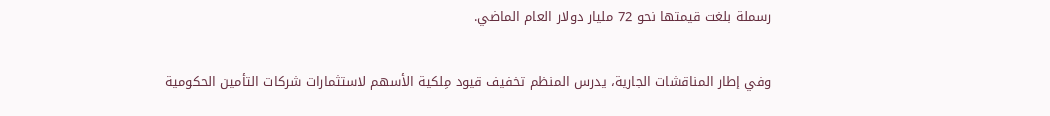رسملة بلغت قيمتها نحو 72 مليار دولار العام الماضي.

وفي إطار المناقشات الجارية، يدرس المنظم تخفيف قيود مِلكية الأسهم لاستثمارات شركات التأمين الحكومية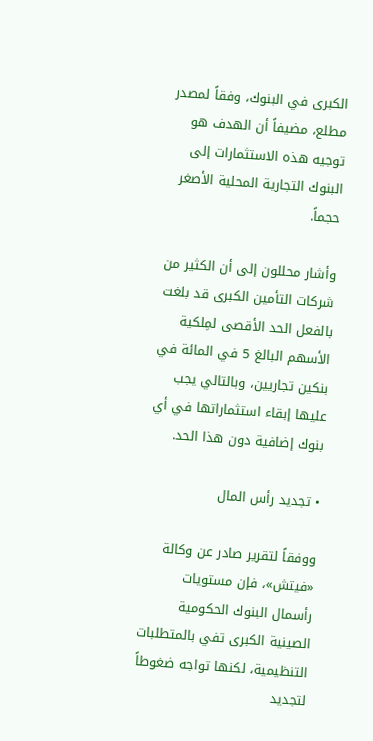الكبرى في البنوك، وفقاً لمصدر مطلع، مضيفاً أن الهدف هو توجيه هذه الاستثمارات إلى البنوك التجارية المحلية الأصغر حجماً.

وأشار محللون إلى أن الكثير من شركات التأمين الكبرى قد بلغت بالفعل الحد الأقصى لمِلكية الأسهم البالغ 5 في المائة في بنكين تجاريين، وبالتالي يجب عليها إبقاء استثماراتها في أي بنوك إضافية دون هذا الحد.

• تجديد رأس المال

ووفقاً لتقرير صادر عن وكالة «فيتش»، فإن مستويات رأسمال البنوك الحكومية الصينية الكبرى تفي بالمتطلبات التنظيمية، لكنها تواجه ضغوطاً لتجديد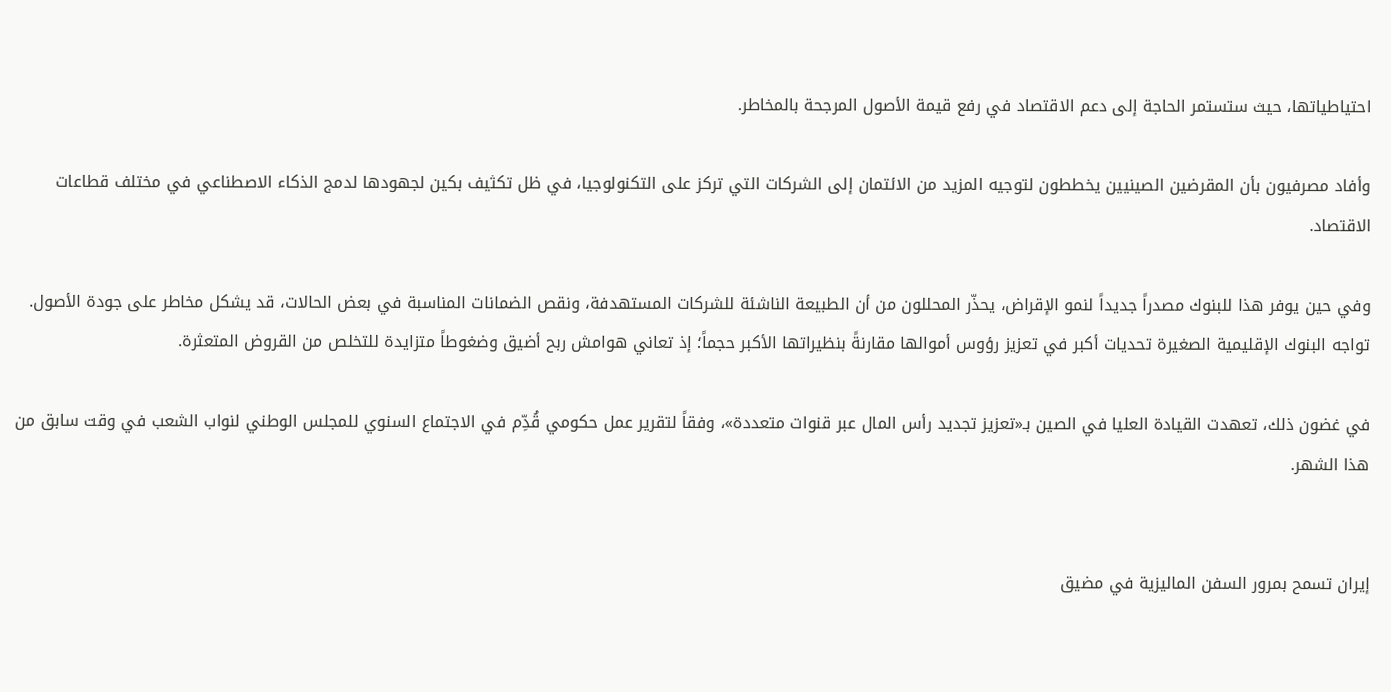احتياطياتها، حيث ستستمر الحاجة إلى دعم الاقتصاد في رفع قيمة الأصول المرجحة بالمخاطر.

وأفاد مصرفيون بأن المقرضين الصينيين يخططون لتوجيه المزيد من الائتمان إلى الشركات التي تركز على التكنولوجيا، في ظل تكثيف بكين لجهودها لدمج الذكاء الاصطناعي في مختلف قطاعات الاقتصاد.

وفي حين يوفر هذا للبنوك مصدراً جديداً لنمو الإقراض، يحذّر المحللون من أن الطبيعة الناشئة للشركات المستهدفة، ونقص الضمانات المناسبة في بعض الحالات، قد يشكل مخاطر على جودة الأصول. تواجه البنوك الإقليمية الصغيرة تحديات أكبر في تعزيز رؤوس أموالها مقارنةً بنظيراتها الأكبر حجماً؛ إذ تعاني هوامش ربح أضيق وضغوطاً متزايدة للتخلص من القروض المتعثرة.

في غضون ذلك، تعهدت القيادة العليا في الصين بـ«تعزيز تجديد رأس المال عبر قنوات متعددة»، وفقاً لتقرير عمل حكومي قُدِّم في الاجتماع السنوي للمجلس الوطني لنواب الشعب في وقت سابق من هذا الشهر.


إيران تسمح بمرور السفن الماليزية في مضيق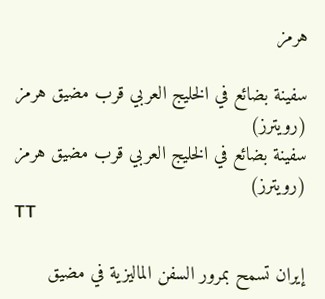هرمز

سفينة بضائع في الخليج العربي قرب مضيق هرمز (رويترز)
سفينة بضائع في الخليج العربي قرب مضيق هرمز (رويترز)
TT

إيران تسمح بمرور السفن الماليزية في مضيق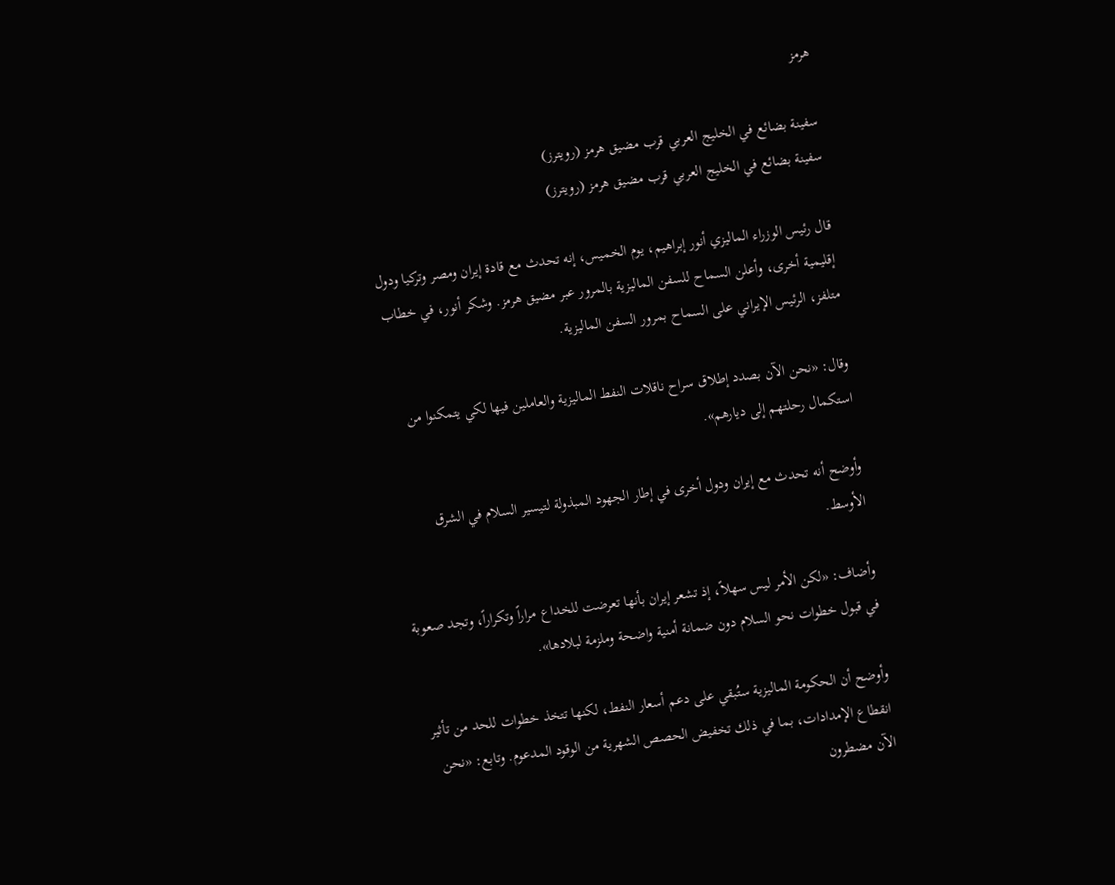هرمز

سفينة بضائع في الخليج العربي قرب مضيق هرمز (رويترز)
سفينة بضائع في الخليج العربي قرب مضيق هرمز (رويترز)

قال رئيس الوزراء الماليزي أنور إبراهيم، يوم الخميس، إنه تحدث مع قادة إيران ومصر وتركيا ودول إقليمية أخرى، وأعلن السماح للسفن الماليزية بالمرور عبر مضيق هرمز. وشكر أنور، في خطاب متلفز، الرئيس الإيراني على السماح بمرور السفن الماليزية.

وقال: «نحن الآن بصدد إطلاق سراح ناقلات النفط الماليزية والعاملين فيها لكي يتمكنوا من استكمال رحلتهم إلى ديارهم».

وأوضح أنه تحدث مع إيران ودول أخرى في إطار الجهود المبذولة لتيسير السلام في الشرق الأوسط.

وأضاف: «لكن الأمر ليس سهلاً، إذ تشعر إيران بأنها تعرضت للخداع مراراً وتكراراً، وتجد صعوبة في قبول خطوات نحو السلام دون ضمانة أمنية واضحة وملزمة لبلادها».

وأوضح أن الحكومة الماليزية ستُبقي على دعم أسعار النفط، لكنها تتخذ خطوات للحد من تأثير انقطاع الإمدادات، بما في ذلك تخفيض الحصص الشهرية من الوقود المدعوم. وتابع: «نحن الآن مضطرون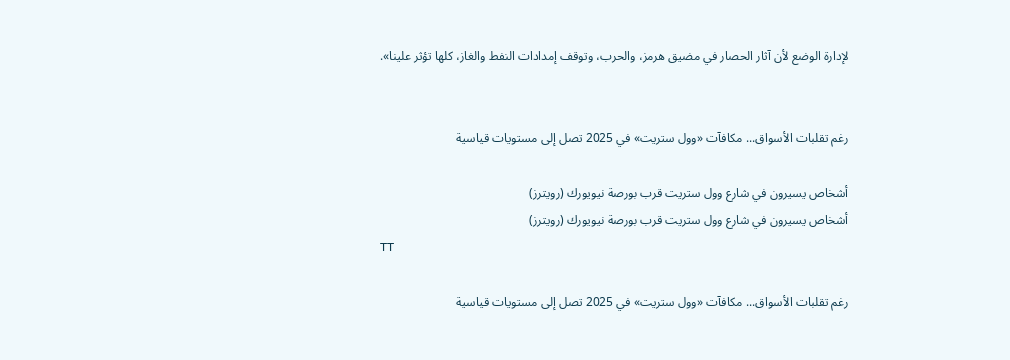لإدارة الوضع لأن آثار الحصار في مضيق هرمز، والحرب، وتوقف إمدادات النفط والغاز، كلها تؤثر علينا».


رغم تقلبات الأسواق... مكافآت «وول ستريت» في 2025 تصل إلى مستويات قياسية

أشخاص يسيرون في شارع وول ستريت قرب بورصة نيويورك (رويترز)
أشخاص يسيرون في شارع وول ستريت قرب بورصة نيويورك (رويترز)
TT

رغم تقلبات الأسواق... مكافآت «وول ستريت» في 2025 تصل إلى مستويات قياسية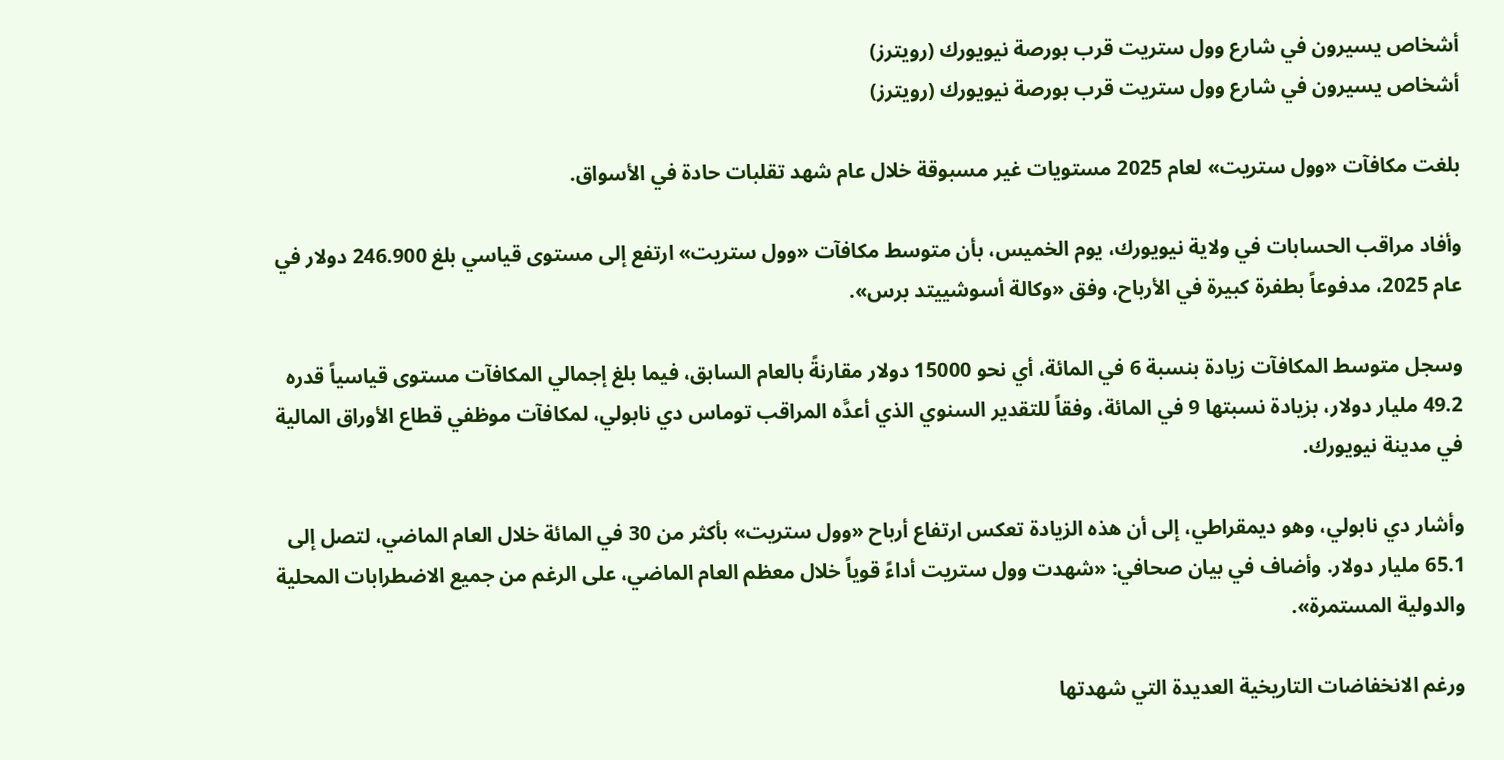أشخاص يسيرون في شارع وول ستريت قرب بورصة نيويورك (رويترز)
أشخاص يسيرون في شارع وول ستريت قرب بورصة نيويورك (رويترز)

بلغت مكافآت «وول ستريت» لعام 2025 مستويات غير مسبوقة خلال عام شهد تقلبات حادة في الأسواق.

وأفاد مراقب الحسابات في ولاية نيويورك، يوم الخميس، بأن متوسط مكافآت «وول ستريت» ارتفع إلى مستوى قياسي بلغ 246.900 دولار في عام 2025، مدفوعاً بطفرة كبيرة في الأرباح، وفق «وكالة أسوشييتد برس».

وسجل متوسط المكافآت زيادة بنسبة 6 في المائة، أي نحو 15000 دولار مقارنةً بالعام السابق، فيما بلغ إجمالي المكافآت مستوى قياسياً قدره 49.2 مليار دولار، بزيادة نسبتها 9 في المائة، وفقاً للتقدير السنوي الذي أعدَّه المراقب توماس دي نابولي، لمكافآت موظفي قطاع الأوراق المالية في مدينة نيويورك.

وأشار دي نابولي، وهو ديمقراطي، إلى أن هذه الزيادة تعكس ارتفاع أرباح «وول ستريت» بأكثر من 30 في المائة خلال العام الماضي، لتصل إلى 65.1 مليار دولار. وأضاف في بيان صحافي: «شهدت وول ستريت أداءً قوياً خلال معظم العام الماضي، على الرغم من جميع الاضطرابات المحلية والدولية المستمرة».

ورغم الانخفاضات التاريخية العديدة التي شهدتها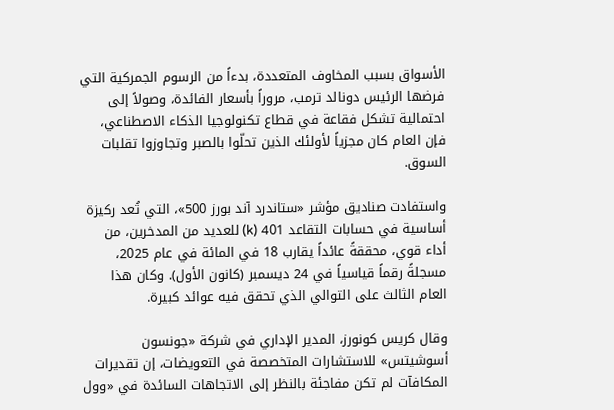الأسواق بسبب المخاوف المتعددة، بدءاً من الرسوم الجمركية التي فرضها الرئيس دونالد ترمب، مروراً بأسعار الفائدة، وصولاً إلى احتمالية تشكل فقاعة في قطاع تكنولوجيا الذكاء الاصطناعي، فإن العام كان مجزياً لأولئك الذين تحلّوا بالصبر وتجاوزوا تقلبات السوق.

واستفادت صناديق مؤشر «ستاندرد آند بورز 500»، التي تُعد ركيزة أساسية في حسابات التقاعد 401 (k) للعديد من المدخرين، من أداء قوي، محققةً عائداً يقارب 18 في المائة في عام 2025، مسجلةً رقماً قياسياً في 24 ديسمبر (كانون الأول). وكان هذا العام الثالث على التوالي الذي تحقق فيه عوائد كبيرة.

وقال كريس كونورز، المدير الإداري في شركة «جونسون أسوشيتس» للاستشارات المتخصصة في التعويضات، إن تقديرات المكافآت لم تكن مفاجئة بالنظر إلى الاتجاهات السائدة في «وول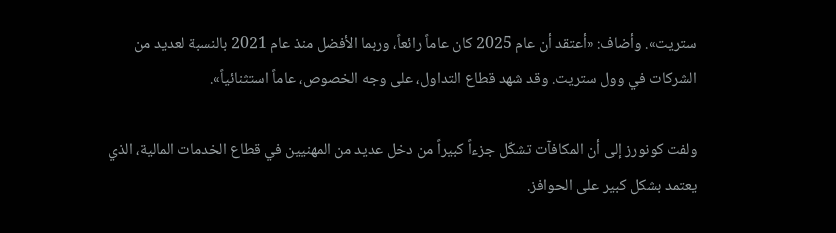ستريت». وأضاف: «أعتقد أن عام 2025 كان عاماً رائعاً، وربما الأفضل منذ عام 2021 بالنسبة لعديد من الشركات في وول ستريت. وقد شهد قطاع التداول، على وجه الخصوص، عاماً استثنائياً».

ولفت كونورز إلى أن المكافآت تشكّل جزءاً كبيراً من دخل عديد من المهنيين في قطاع الخدمات المالية، الذي يعتمد بشكل كبير على الحوافز.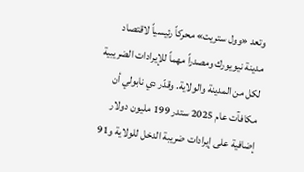وتعد «وول ستريت» محركاً رئيسياً لاقتصاد مدينة نيويورك ومصدراً مهماً للإيرادات الضريبية لكل من المدينة والولاية. وقدّر دي نابولي أن مكافآت عام 2025 ستدر 199 مليون دولار إضافية على إيرادات ضريبة الدخل للولاية و91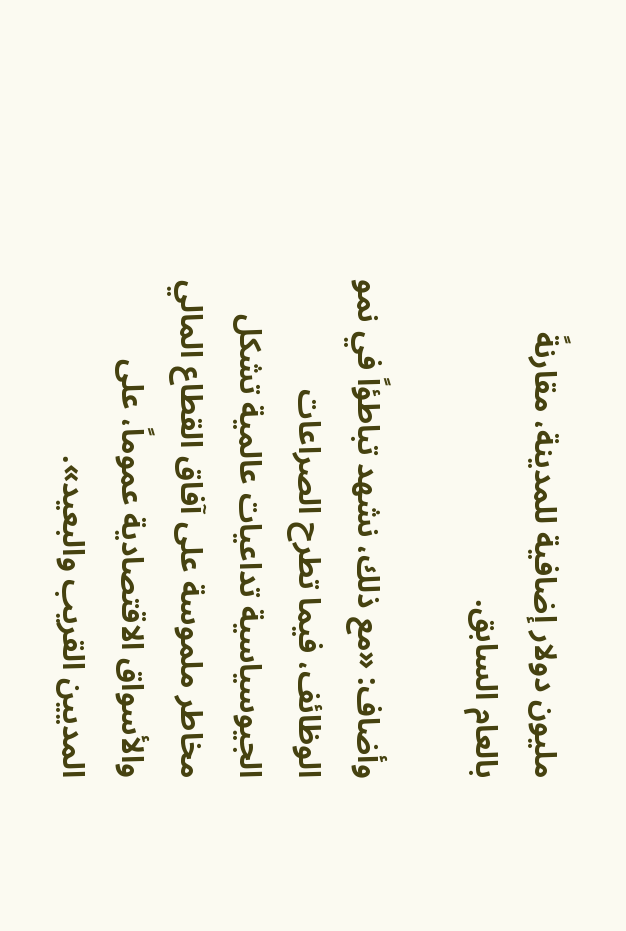مليون دولار إضافية للمدينة، مقارنةً بالعام السابق.

وأضاف: «مع ذلك، نشهد تباطؤاً في نمو الوظائف، فيما تطرح الصراعات الجيوسياسية تداعيات عالمية تشكل مخاطر ملموسة على آفاق القطاع المالي والأسواق الاقتصادية عموماً، على المديين القريب والبعيد».